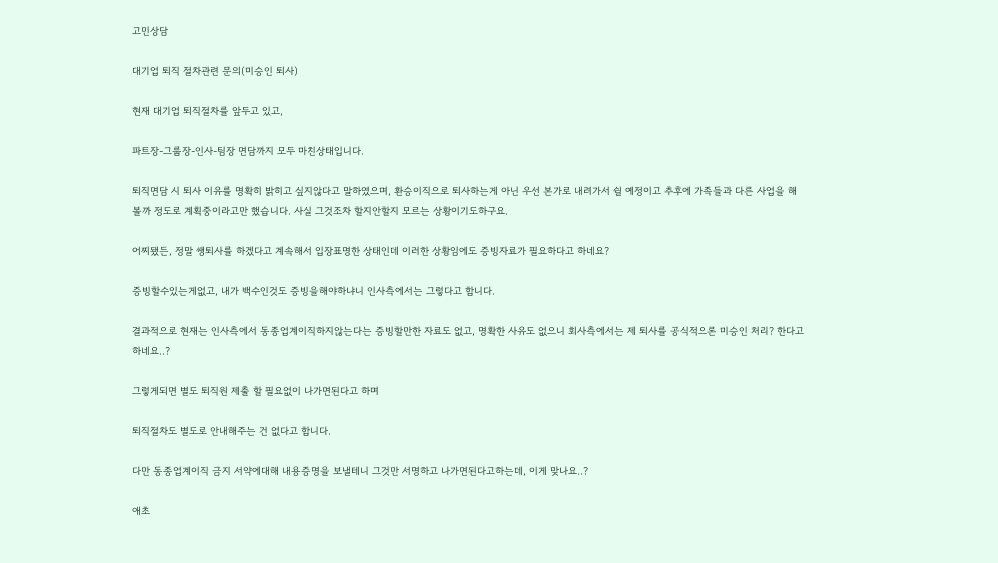고민상담

대기업 퇴직 절차관련 문의(미승인 퇴사)

현재 대기업 퇴직절차를 앞두고 있고,

파트장-그룹장-인사-팀장 면담까지 모두 마친상태입니다.

퇴직면담 시 퇴사 이유를 명확히 밝히고 싶지않다고 말하였으며, 환승이직으로 퇴사하는게 아닌 우선 본가로 내려가서 쉴 예정이고 추후에 가족들과 다른 사업을 해볼까 정도로 계획중이라고만 했습니다. 사실 그것조차 할지안할지 모르는 상황이기도하구요.

어찌됐든, 정말 쌩퇴사를 하겠다고 계속해서 입장표명한 상태인데 이러한 상황임에도 증빙자료가 필요하다고 하네요?

증빙할수있는게없고, 내가 백수인것도 증빙을해야하냐니 인사측에서는 그렇다고 합니다.

결과적으로 현재는 인사측에서 동종업계이직하지않는다는 증빙할만한 자료도 없고, 명확한 사유도 없으니 회사측에서는 제 퇴사를 공식적으론 미승인 처리? 한다고하네요..?

그렇게되면 별도 퇴직원 제출 할 필요없이 나가면된다고 하며

퇴직절차도 별도로 안내해주는 건 없다고 합니다.

다만 동종업계이직 금지 서약에대해 내용증명을 보낼테니 그것만 서명하고 나가면된다고하는데, 이게 맞나요..?

애초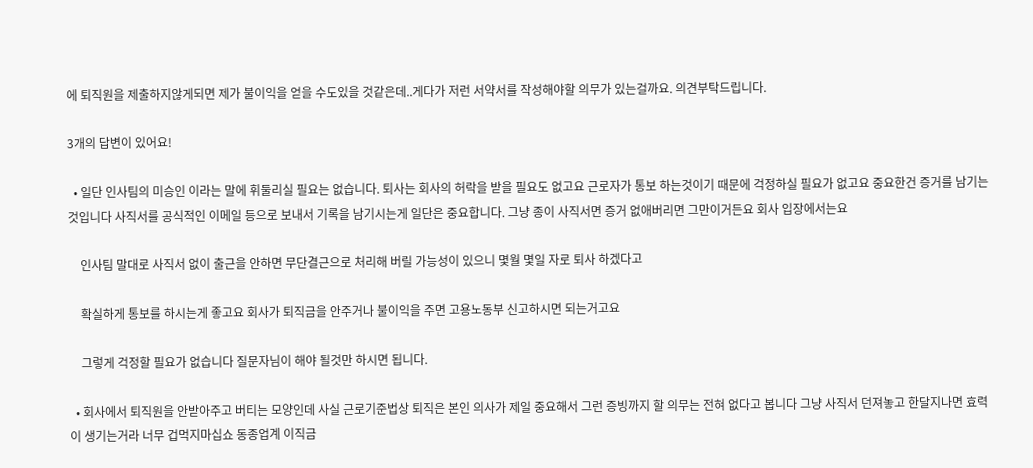에 퇴직원을 제출하지않게되면 제가 불이익을 얻을 수도있을 것같은데..게다가 저런 서약서를 작성해야할 의무가 있는걸까요. 의견부탁드립니다.

3개의 답변이 있어요!

  • 일단 인사팀의 미승인 이라는 말에 휘둘리실 필요는 없습니다. 퇴사는 회사의 허락을 받을 필요도 없고요 근로자가 통보 하는것이기 때문에 걱정하실 필요가 없고요 중요한건 증거를 남기는 것입니다 사직서를 공식적인 이메일 등으로 보내서 기록을 남기시는게 일단은 중요합니다. 그냥 종이 사직서면 증거 없애버리면 그만이거든요 회사 입장에서는요

    인사팀 말대로 사직서 없이 출근을 안하면 무단결근으로 처리해 버릴 가능성이 있으니 몇월 몇일 자로 퇴사 하겠다고

    확실하게 통보를 하시는게 좋고요 회사가 퇴직금을 안주거나 불이익을 주면 고용노동부 신고하시면 되는거고요

    그렇게 걱정할 필요가 없습니다 질문자님이 해야 될것만 하시면 됩니다.

  • 회사에서 퇴직원을 안받아주고 버티는 모양인데 사실 근로기준법상 퇴직은 본인 의사가 제일 중요해서 그런 증빙까지 할 의무는 전혀 없다고 봅니다 그냥 사직서 던져놓고 한달지나면 효력이 생기는거라 너무 겁먹지마십쇼 동종업계 이직금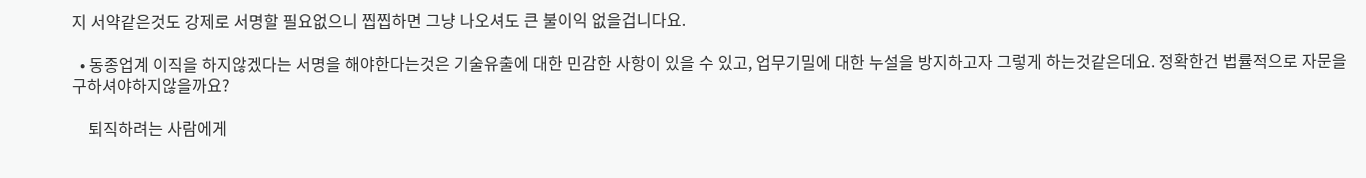지 서약같은것도 강제로 서명할 필요없으니 찝찝하면 그냥 나오셔도 큰 불이익 없을겁니다요.

  • 동종업계 이직을 하지않겠다는 서명을 해야한다는것은 기술유출에 대한 민감한 사항이 있을 수 있고, 업무기밀에 대한 누설을 방지하고자 그렇게 하는것같은데요. 정확한건 법률적으로 자문을 구하셔야하지않을까요?

    퇴직하려는 사람에게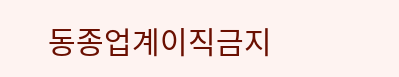동종업계이직금지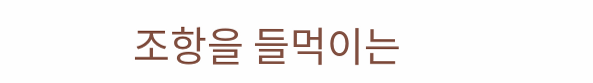조항을 들먹이는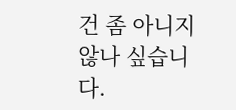건 좀 아니지않나 싶습니다.